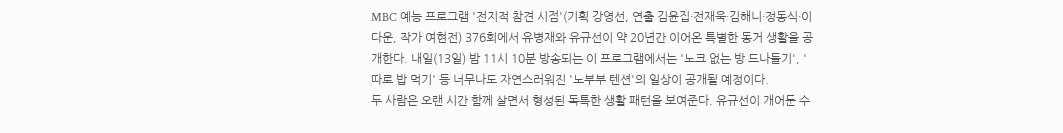MBC 예능 프로그램 '전지적 참견 시점'(기획 강영선, 연출 김윤집·전재욱·김해니·정동식·이다운, 작가 여현전) 376회에서 유병재와 유규선이 약 20년간 이어온 특별한 동거 생활을 공개한다. 내일(13일) 밤 11시 10분 방송되는 이 프로그램에서는 '노크 없는 방 드나들기', '따로 밥 먹기' 등 너무나도 자연스러워진 '노부부 텐션'의 일상이 공개될 예정이다.
두 사람은 오랜 시간 함께 살면서 형성된 독특한 생활 패턴을 보여준다. 유규선이 개어둔 수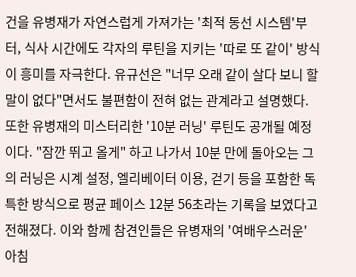건을 유병재가 자연스럽게 가져가는 '최적 동선 시스템'부터, 식사 시간에도 각자의 루틴을 지키는 '따로 또 같이' 방식이 흥미를 자극한다. 유규선은 "너무 오래 같이 살다 보니 할 말이 없다"면서도 불편함이 전혀 없는 관계라고 설명했다.
또한 유병재의 미스터리한 '10분 러닝' 루틴도 공개될 예정이다. "잠깐 뛰고 올게" 하고 나가서 10분 만에 돌아오는 그의 러닝은 시계 설정, 엘리베이터 이용, 걷기 등을 포함한 독특한 방식으로 평균 페이스 12분 56초라는 기록을 보였다고 전해졌다. 이와 함께 참견인들은 유병재의 '여배우스러운' 아침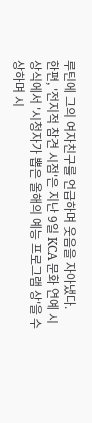루틴에 그의 여자친구를 언급하며 웃음을 자아냈다.
한편, '전지적 참견 시점'은 지난 9일 KCA 문화 연예 시상식에서 '시청자가 뽑은 올해의 예능 프로그램 상'을 수상하며 시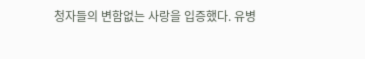청자들의 변함없는 사랑을 입증했다. 유병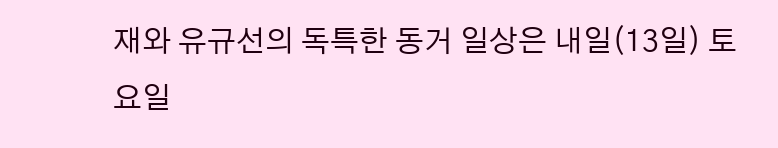재와 유규선의 독특한 동거 일상은 내일(13일) 토요일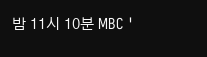밤 11시 10분 MBC '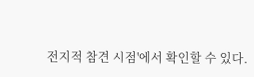전지적 참견 시점'에서 확인할 수 있다.